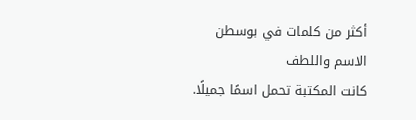أكثر من كلمات في بوسطن
الاسم واللطف
كانت المكتبة تحمل اسمًا جميلًا.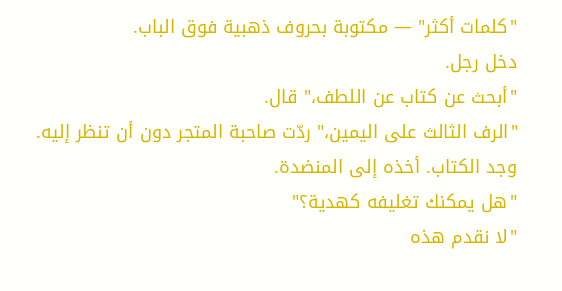"كلمات أكثر" — مكتوبة بحروف ذهبية فوق الباب.
دخل رجل.
"أبحث عن كتاب عن اللطف،" قال.
"الرف الثالث على اليمين،" ردّت صاحبة المتجر دون أن تنظر إليه.
وجد الكتاب. أخذه إلى المنضدة.
"هل يمكنك تغليفه كهدية؟"
"لا نقدم هذه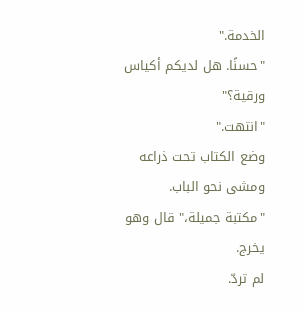الخدمة."
"حسنًا. هل لديكم أكياس ورقية؟"
"انتهت."
وضع الكتاب تحت ذراعه ومشى نحو الباب.
"مكتبة جميلة،" قال وهو يخرج.
لم تردّ.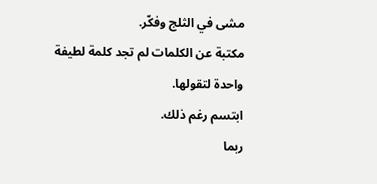مشى في الثلج وفكّر.
مكتبة عن الكلمات لم تجد كلمة لطيفة واحدة لتقولها.
ابتسم رغم ذلك.
ربما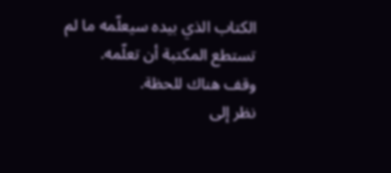الكتاب الذي بيده سيعلّمه ما لم تستطع المكتبة أن تعلّمه.
وقف هناك للحظة.
نظر إلى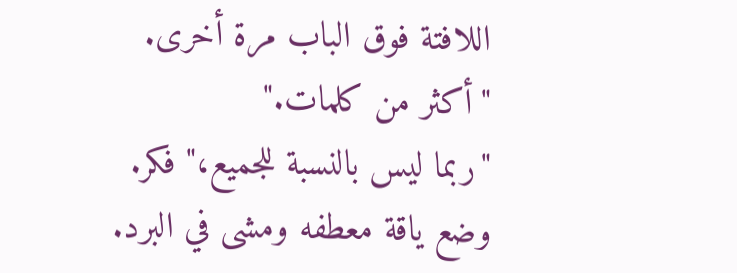اللافتة فوق الباب مرة أخرى.
"أكثر من كلمات."
"ربما ليس بالنسبة للجميع،" فكر.
وضع ياقة معطفه ومشى في البرد.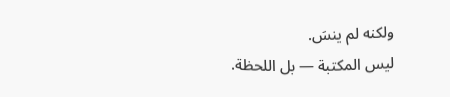ولكنه لم ينسَ.
ليس المكتبة — بل اللحظة.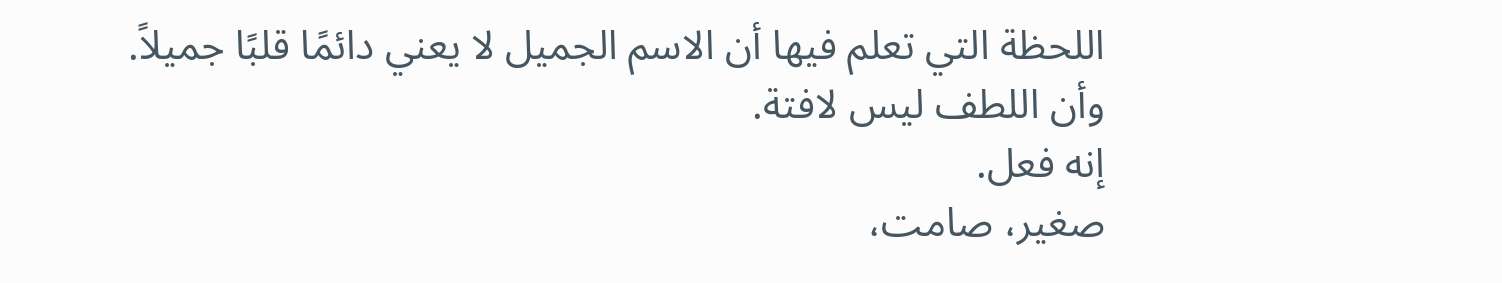اللحظة التي تعلم فيها أن الاسم الجميل لا يعني دائمًا قلبًا جميلاً.
وأن اللطف ليس لافتة.
إنه فعل.
صغير، صامت،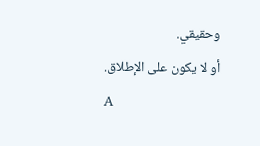وحقيقي.
أو لا يكون على الإطلاق.
A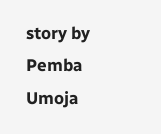story by Pemba Umoja